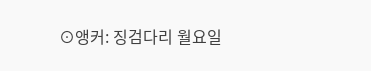⊙앵커: 징검다리 월요일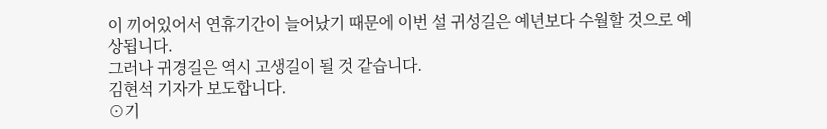이 끼어있어서 연휴기간이 늘어났기 때문에 이번 설 귀성길은 예년보다 수월할 것으로 예상됩니다.
그러나 귀경길은 역시 고생길이 될 것 같습니다.
김현석 기자가 보도합니다.
⊙기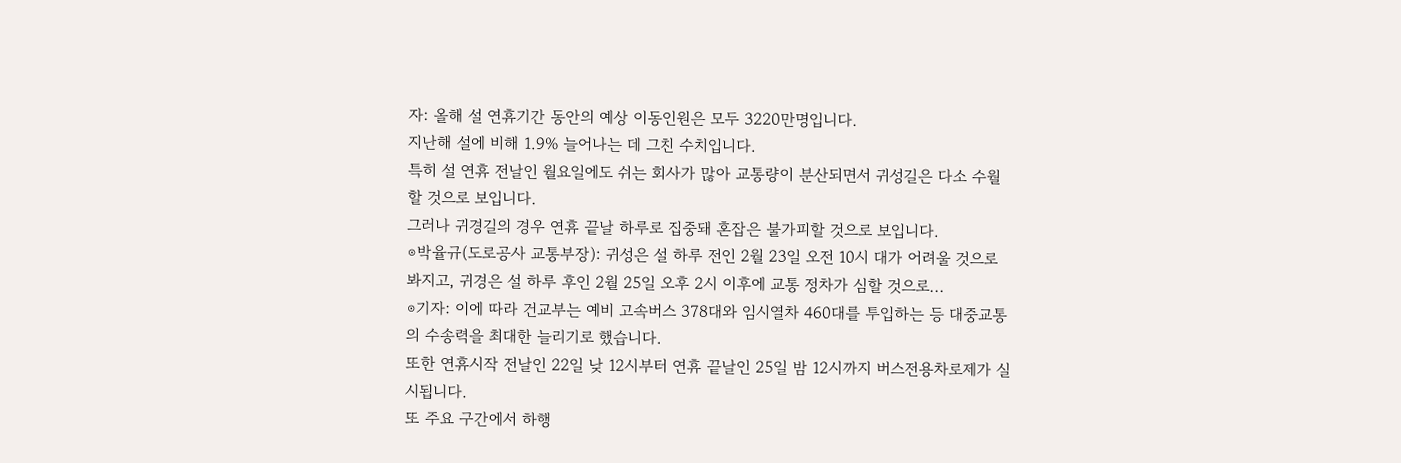자: 올해 설 연휴기간 동안의 예상 이동인원은 모두 3220만명입니다.
지난해 설에 비해 1.9% 늘어나는 데 그친 수치입니다.
특히 설 연휴 전날인 월요일에도 쉬는 회사가 많아 교통량이 분산되면서 귀성길은 다소 수월할 것으로 보입니다.
그러나 귀경길의 경우 연휴 끝날 하루로 집중돼 혼잡은 불가피할 것으로 보입니다.
⊙박율규(도로공사 교통부장): 귀성은 설 하루 전인 2월 23일 오전 10시 대가 어려울 것으로 봐지고, 귀경은 설 하루 후인 2월 25일 오후 2시 이후에 교통 정차가 심할 것으로...
⊙기자: 이에 따라 건교부는 예비 고속버스 378대와 임시열차 460대를 투입하는 등 대중교통의 수송력을 최대한 늘리기로 했습니다.
또한 연휴시작 전날인 22일 낮 12시부터 연휴 끝날인 25일 밤 12시까지 버스전용차로제가 실시됩니다.
또 주요 구간에서 하행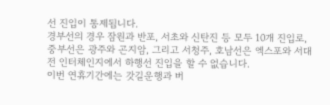선 진입이 통제됩니다.
경부선의 경우 잠원과 반포, 서초와 신탄진 등 모두 10개 진입로, 중부선은 광주와 곤지암, 그리고 서청주, 호남선은 엑스포와 서대전 인터체인지에서 하행선 진입을 할 수 없습니다.
이번 연휴기간에는 갓길운행과 버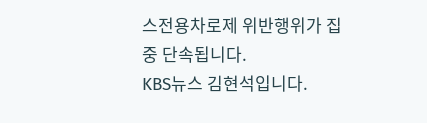스전용차로제 위반행위가 집중 단속됩니다.
KBS뉴스 김현석입니다.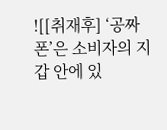![[취재후] ‘공짜폰’은 소비자의 지갑 안에 있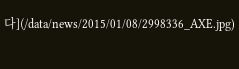다](/data/news/2015/01/08/2998336_AXE.jpg)